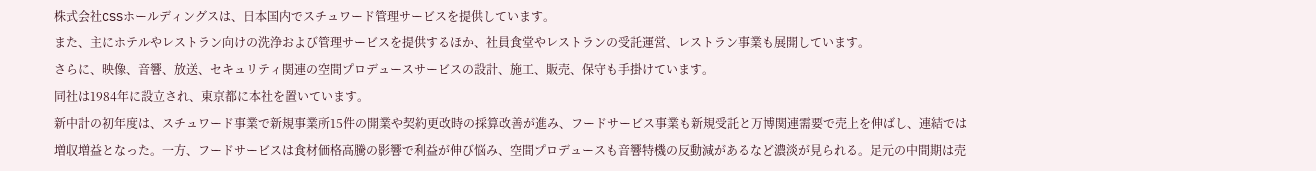株式会社CSSホールディングスは、日本国内でスチュワード管理サービスを提供しています。
また、主にホテルやレストラン向けの洗浄および管理サービスを提供するほか、社員食堂やレストランの受託運営、レストラン事業も展開しています。
さらに、映像、音響、放送、セキュリティ関連の空間プロデュースサービスの設計、施工、販売、保守も手掛けています。
同社は1984年に設立され、東京都に本社を置いています。
新中計の初年度は、スチュワード事業で新規事業所15件の開業や契約更改時の採算改善が進み、フードサービス事業も新規受託と万博関連需要で売上を伸ばし、連結では増収増益となった。一方、フードサービスは食材価格高騰の影響で利益が伸び悩み、空間プロデュースも音響特機の反動減があるなど濃淡が見られる。足元の中間期は売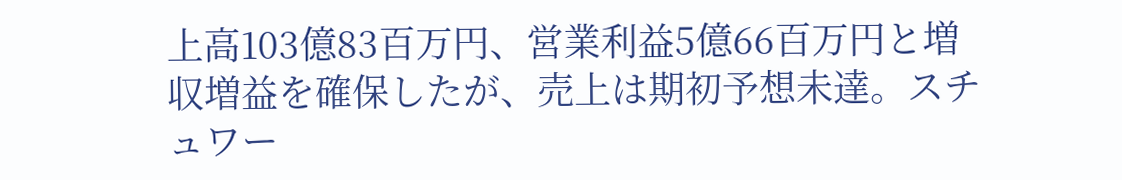上高103億83百万円、営業利益5億66百万円と増収増益を確保したが、売上は期初予想未達。スチュワー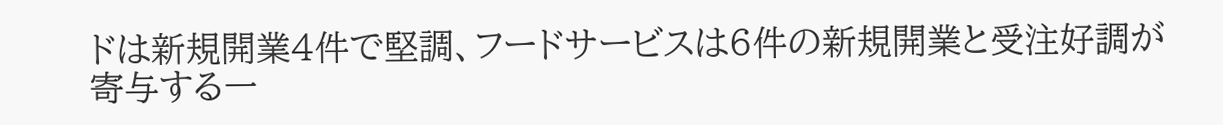ドは新規開業4件で堅調、フードサービスは6件の新規開業と受注好調が寄与する一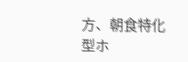方、朝食特化型ホ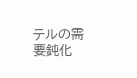テルの需要鈍化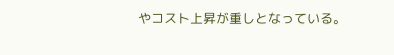やコスト上昇が重しとなっている。